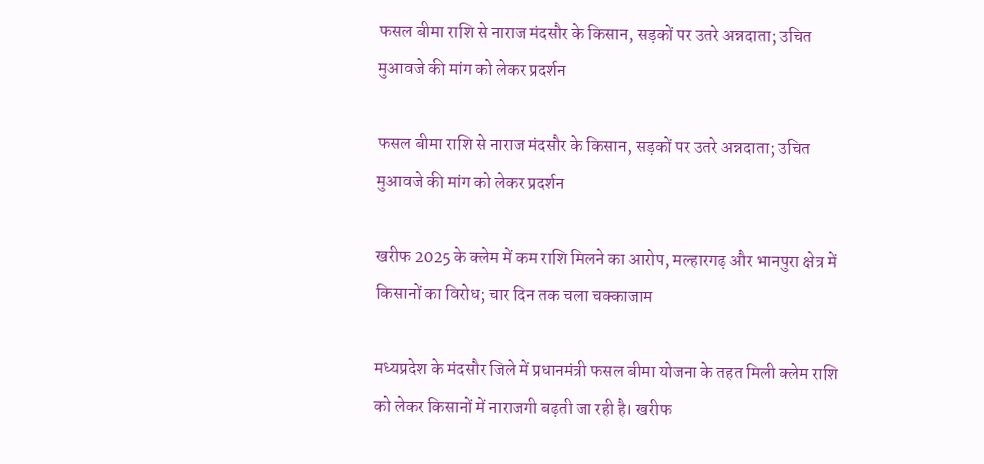फसल बीमा राशि से नाराज मंदसौर के किसान, सड़कों पर उतरे अन्नदाता; उचित मुआवजे की मांग को लेकर प्रदर्शन

फसल बीमा राशि से नाराज मंदसौर के किसान, सड़कों पर उतरे अन्नदाता; उचित मुआवजे की मांग को लेकर प्रदर्शन

खरीफ 2025 के क्लेम में कम राशि मिलने का आरोप, मल्हारगढ़ और भानपुरा क्षेत्र में किसानों का विरोध; चार दिन तक चला चक्काजाम

मध्यप्रदेश के मंदसौर जिले में प्रधानमंत्री फसल बीमा योजना के तहत मिली क्लेम राशि को लेकर किसानों में नाराजगी बढ़ती जा रही है। खरीफ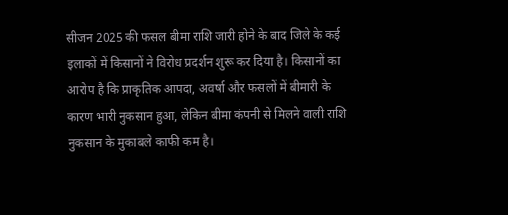सीजन 2025 की फसल बीमा राशि जारी होने के बाद जिले के कई इलाकों में किसानों ने विरोध प्रदर्शन शुरू कर दिया है। किसानों का आरोप है कि प्राकृतिक आपदा, अवर्षा और फसलों में बीमारी के कारण भारी नुकसान हुआ, लेकिन बीमा कंपनी से मिलने वाली राशि नुकसान के मुकाबले काफी कम है।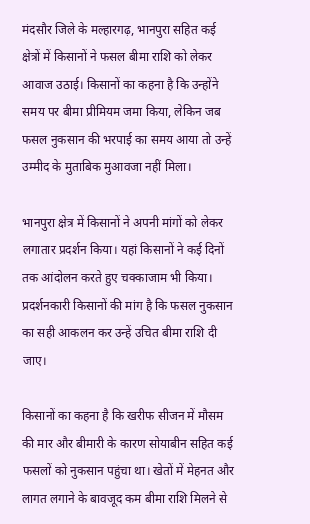मंदसौर जिले के मल्हारगढ़, भानपुरा सहित कई क्षेत्रों में किसानों ने फसल बीमा राशि को लेकर आवाज उठाई। किसानों का कहना है कि उन्होंने समय पर बीमा प्रीमियम जमा किया, लेकिन जब फसल नुकसान की भरपाई का समय आया तो उन्हें उम्मीद के मुताबिक मुआवजा नहीं मिला।

भानपुरा क्षेत्र में किसानों ने अपनी मांगों को लेकर लगातार प्रदर्शन किया। यहां किसानों ने कई दिनों तक आंदोलन करते हुए चक्काजाम भी किया। प्रदर्शनकारी किसानों की मांग है कि फसल नुकसान का सही आकलन कर उन्हें उचित बीमा राशि दी जाए।

किसानों का कहना है कि खरीफ सीजन में मौसम की मार और बीमारी के कारण सोयाबीन सहित कई फसलों को नुकसान पहुंचा था। खेतों में मेहनत और लागत लगाने के बावजूद कम बीमा राशि मिलने से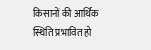किसानों की आर्थिक स्थिति प्रभावित हो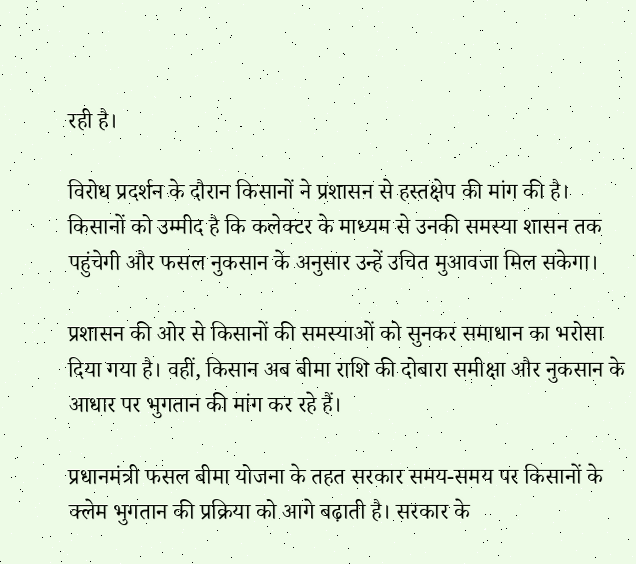रही है।

विरोध प्रदर्शन के दौरान किसानों ने प्रशासन से हस्तक्षेप की मांग की है। किसानों को उम्मीद है कि कलेक्टर के माध्यम से उनकी समस्या शासन तक पहुंचेगी और फसल नुकसान के अनुसार उन्हें उचित मुआवजा मिल सकेगा।

प्रशासन की ओर से किसानों की समस्याओं को सुनकर समाधान का भरोसा दिया गया है। वहीं, किसान अब बीमा राशि की दोबारा समीक्षा और नुकसान के आधार पर भुगतान की मांग कर रहे हैं।

प्रधानमंत्री फसल बीमा योजना के तहत सरकार समय-समय पर किसानों के क्लेम भुगतान की प्रक्रिया को आगे बढ़ाती है। सरकार के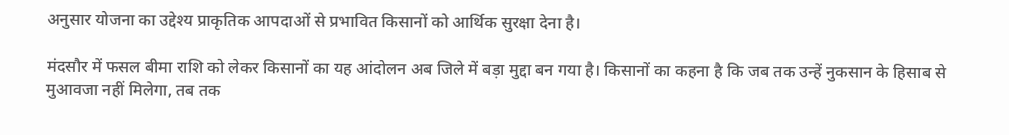अनुसार योजना का उद्देश्य प्राकृतिक आपदाओं से प्रभावित किसानों को आर्थिक सुरक्षा देना है।

मंदसौर में फसल बीमा राशि को लेकर किसानों का यह आंदोलन अब जिले में बड़ा मुद्दा बन गया है। किसानों का कहना है कि जब तक उन्हें नुकसान के हिसाब से मुआवजा नहीं मिलेगा, तब तक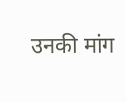उनकी मांग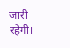जारी रहेगी।